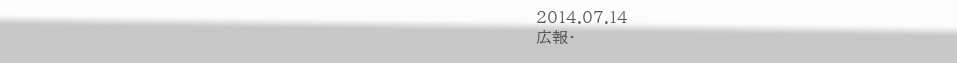2014.07.14
広報・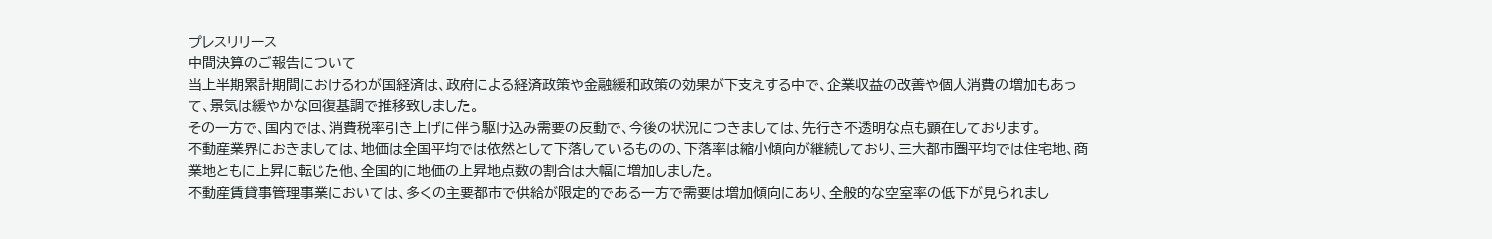プレスリリース
中間決算のご報告について
当上半期累計期間におけるわが国経済は、政府による経済政策や金融緩和政策の効果が下支えする中で、企業収益の改善や個人消費の増加もあって、景気は緩やかな回復基調で推移致しました。
その一方で、国内では、消費税率引き上げに伴う駆け込み需要の反動で、今後の状況につきましては、先行き不透明な点も顕在しております。
不動産業界におきましては、地価は全国平均では依然として下落しているものの、下落率は縮小傾向が継続しており、三大都市圏平均では住宅地、商業地ともに上昇に転じた他、全国的に地価の上昇地点数の割合は大幅に増加しました。
不動産賃貸事管理事業においては、多くの主要都市で供給が限定的である一方で需要は増加傾向にあり、全般的な空室率の低下が見られまし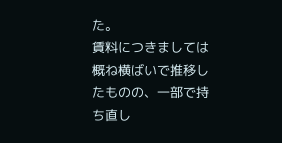た。
賃料につきましては概ね横ばいで推移したものの、一部で持ち直し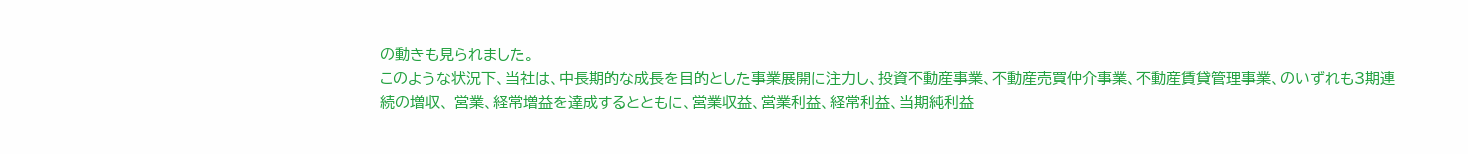の動きも見られました。
このような状況下、当社は、中長期的な成長を目的とした事業展開に注力し、投資不動産事業、不動産売買仲介事業、不動産賃貸管理事業、のいずれも3期連続の増収、 営業、経常増益を達成するとともに、営業収益、営業利益、経常利益、当期純利益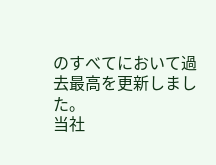のすべてにおいて過去最高を更新しました。
当社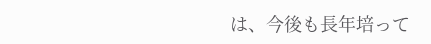は、今後も長年培って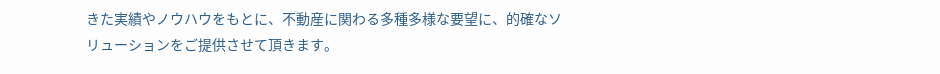きた実績やノウハウをもとに、不動産に関わる多種多様な要望に、的確なソリューションをご提供させて頂きます。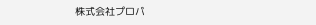株式会社プロパ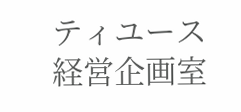ティユース
経営企画室